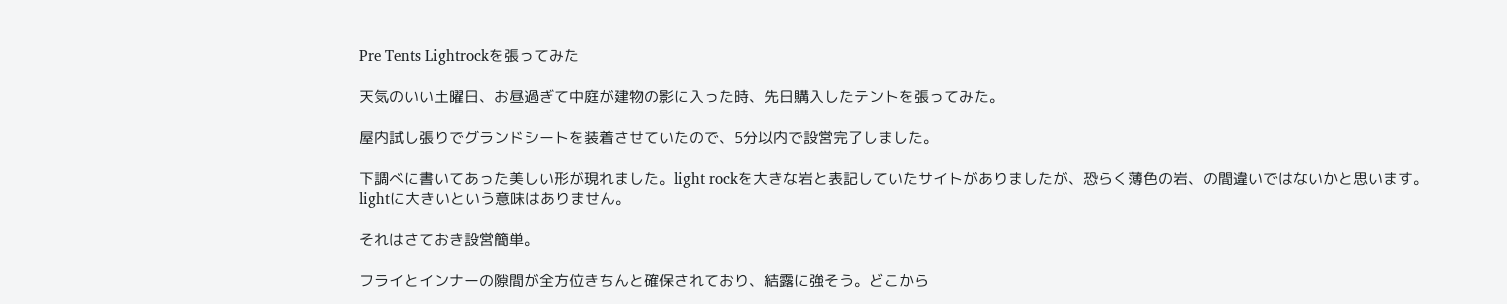Pre Tents Lightrockを張ってみた

天気のいい土曜日、お昼過ぎて中庭が建物の影に入った時、先日購入したテントを張ってみた。

屋内試し張りでグランドシートを装着させていたので、5分以内で設営完了しました。

下調べに書いてあった美しい形が現れました。light rockを大きな岩と表記していたサイトがありましたが、恐らく薄色の岩、の間違いではないかと思います。lightに大きいという意味はありません。

それはさておき設営簡単。

フライとインナーの隙間が全方位きちんと確保されており、結露に強そう。どこから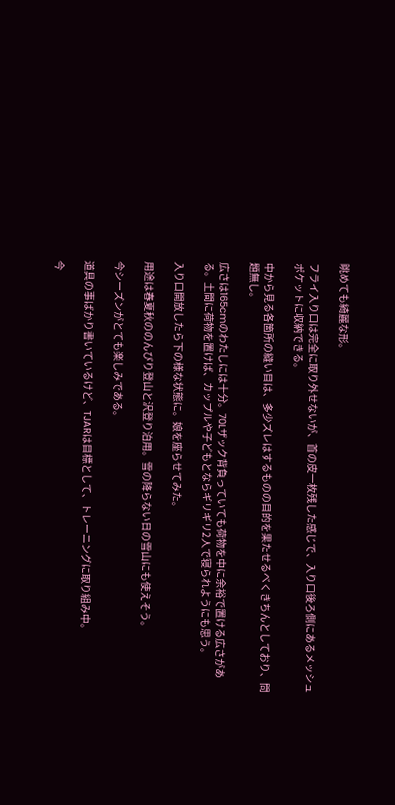眺めても綺麗な形。

フライ入り口は完全に取り外せないが、首の皮一枚残した感じで、入り口後ろ側にあるメッシュポケットに収納できる。

中から見る各箇所の縫い目は、多少ズレはするものの目的を果たせるべくきちんとしており、問題無し。

広さは165cmのわたしには十分。70Lザック背負っていても荷物を中に余裕で置ける広さがある。土間に荷物を置けば、カップルや子どもとならギリギリ2人で寝られようにも思う。

入り口開放したら下の様な状態に。娘を座らせてみた。

用途は春夏秋ののんびり登山と沢登り泊用。雪の降らない日の雪山にも使えそう。

今シーズンがとても楽しみである。

道具の事ばかり書いているけど、TJARは目標として、トレーニングに取り組み中。

今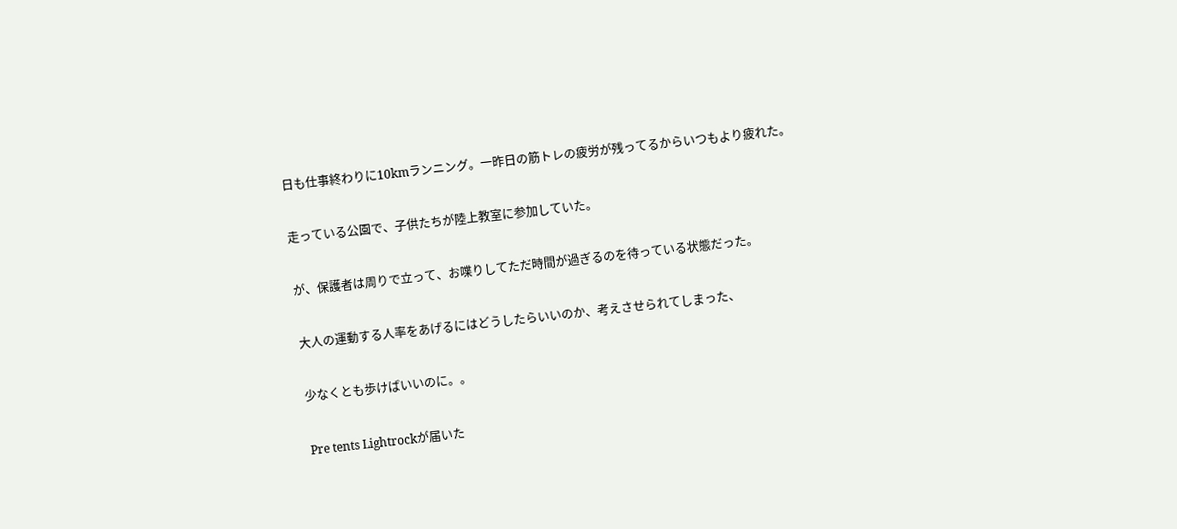日も仕事終わりに10kmランニング。一昨日の筋トレの疲労が残ってるからいつもより疲れた。

走っている公園で、子供たちが陸上教室に参加していた。

が、保護者は周りで立って、お喋りしてただ時間が過ぎるのを待っている状態だった。

大人の運動する人率をあげるにはどうしたらいいのか、考えさせられてしまった、

少なくとも歩けばいいのに。。

Pre tents Lightrockが届いた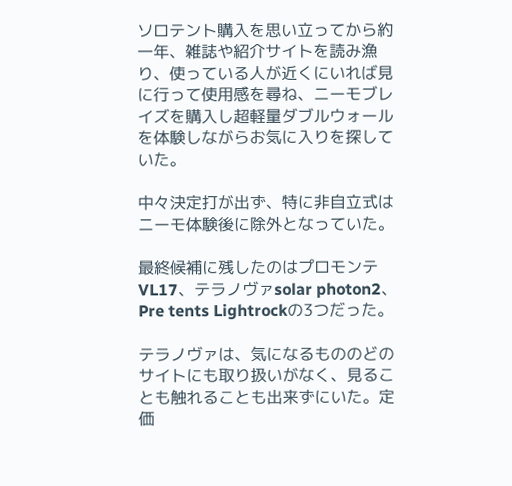ソロテント購入を思い立ってから約一年、雑誌や紹介サイトを読み漁り、使っている人が近くにいれば見に行って使用感を尋ね、ニーモブレイズを購入し超軽量ダブルウォールを体験しながらお気に入りを探していた。

中々決定打が出ず、特に非自立式はニーモ体験後に除外となっていた。

最終候補に残したのはプロモンテVL17、テラノヴァsolar photon2、Pre tents Lightrockの3つだった。

テラノヴァは、気になるもののどのサイトにも取り扱いがなく、見ることも触れることも出来ずにいた。定価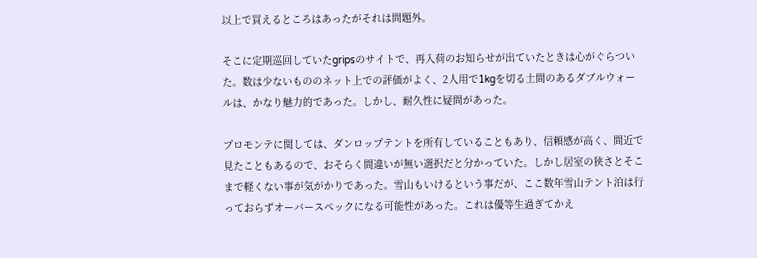以上で買えるところはあったがそれは問題外。

そこに定期巡回していたgripsのサイトで、再入荷のお知らせが出ていたときは心がぐらついた。数は少ないもののネット上での評価がよく、2人用で1kgを切る土間のあるダブルウォールは、かなり魅力的であった。しかし、耐久性に疑問があった。

プロモンテに関しては、ダンロップテントを所有していることもあり、信頼感が高く、間近で見たこともあるので、おそらく間違いが無い選択だと分かっていた。しかし居室の狭さとそこまで軽くない事が気がかりであった。雪山もいけるという事だが、ここ数年雪山テント泊は行っておらずオーバースペックになる可能性があった。これは優等生過ぎてかえ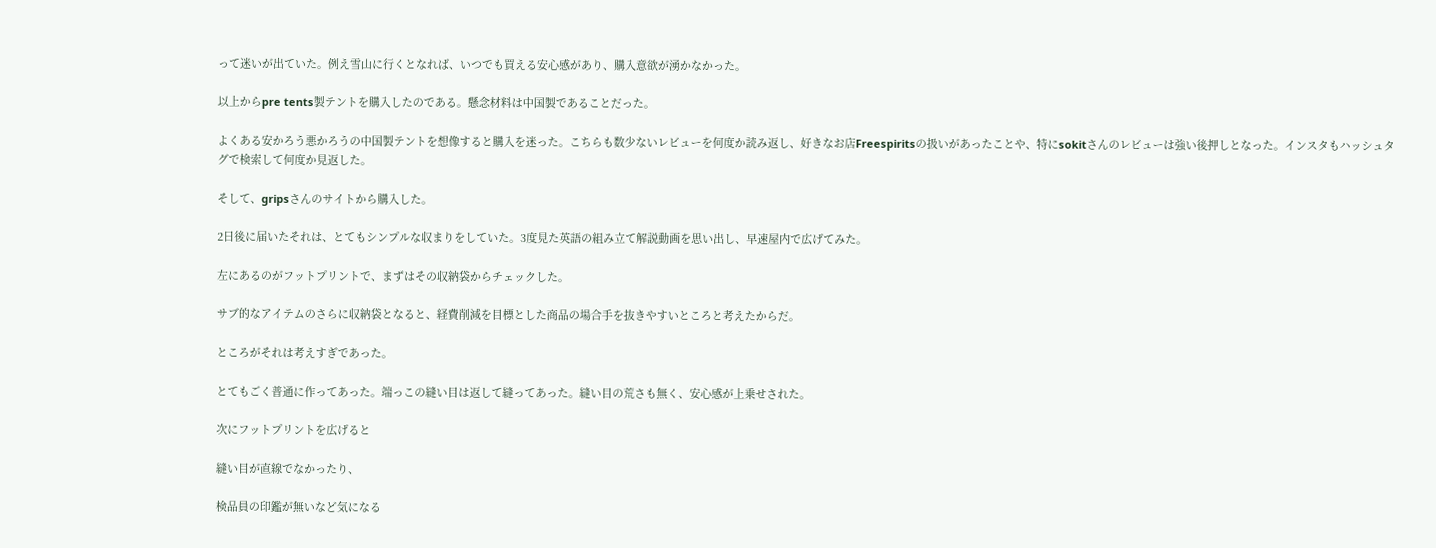って迷いが出ていた。例え雪山に行くとなれば、いつでも買える安心感があり、購入意欲が湧かなかった。

以上からpre tents製テントを購入したのである。懸念材料は中国製であることだった。

よくある安かろう悪かろうの中国製テントを想像すると購入を迷った。こちらも数少ないレビューを何度か読み返し、好きなお店Freespiritsの扱いがあったことや、特にsokitさんのレビューは強い後押しとなった。インスタもハッシュタグで検索して何度か見返した。

そして、gripsさんのサイトから購入した。

2日後に届いたそれは、とてもシンプルな収まりをしていた。3度見た英語の組み立て解説動画を思い出し、早速屋内で広げてみた。

左にあるのがフットプリントで、まずはその収納袋からチェックした。

サブ的なアイテムのさらに収納袋となると、経費削減を目標とした商品の場合手を抜きやすいところと考えたからだ。

ところがそれは考えすぎであった。

とてもごく普通に作ってあった。端っこの縫い目は返して縫ってあった。縫い目の荒さも無く、安心感が上乗せされた。

次にフットプリントを広げると

縫い目が直線でなかったり、

検品員の印鑑が無いなど気になる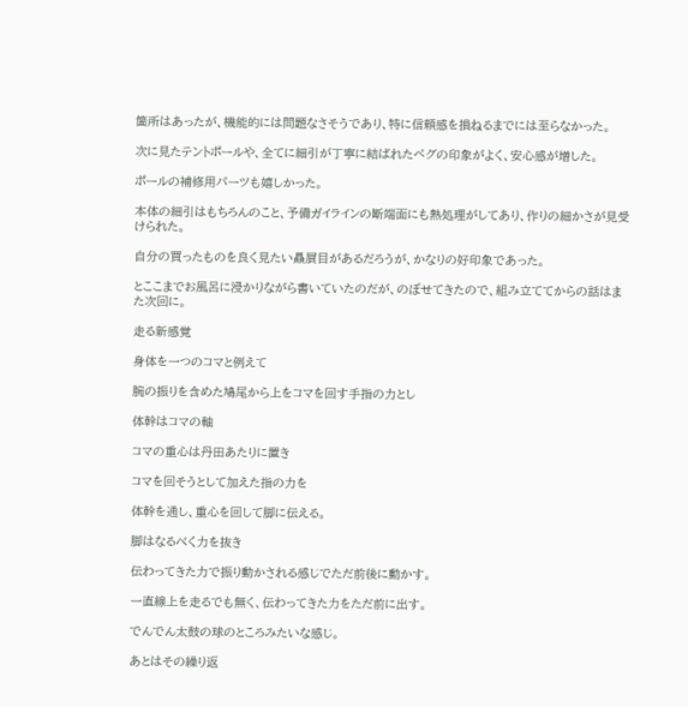箇所はあったが、機能的には問題なさそうであり、特に信頼感を損ねるまでには至らなかった。

次に見たテントポールや、全てに細引が丁寧に結ばれたペグの印象がよく、安心感が増した。

ポールの補修用パーツも嬉しかった。

本体の細引はもちろんのこと、予備ガイラインの断端面にも熱処理がしてあり、作りの細かさが見受けられた。

自分の買ったものを良く見たい贔屓目があるだろうが、かなりの好印象であった。

とここまでお風呂に浸かりながら書いていたのだが、のぼせてきたので、組み立ててからの話はまた次回に。

走る新感覚

身体を一つのコマと例えて

腕の振りを含めた鳩尾から上をコマを回す手指の力とし

体幹はコマの軸

コマの重心は丹田あたりに置き

コマを回そうとして加えた指の力を

体幹を通し、重心を回して脚に伝える。

脚はなるべく力を抜き

伝わってきた力で振り動かされる感じでただ前後に動かす。

一直線上を走るでも無く、伝わってきた力をただ前に出す。

でんでん太鼓の球のところみたいな感じ。

あとはその繰り返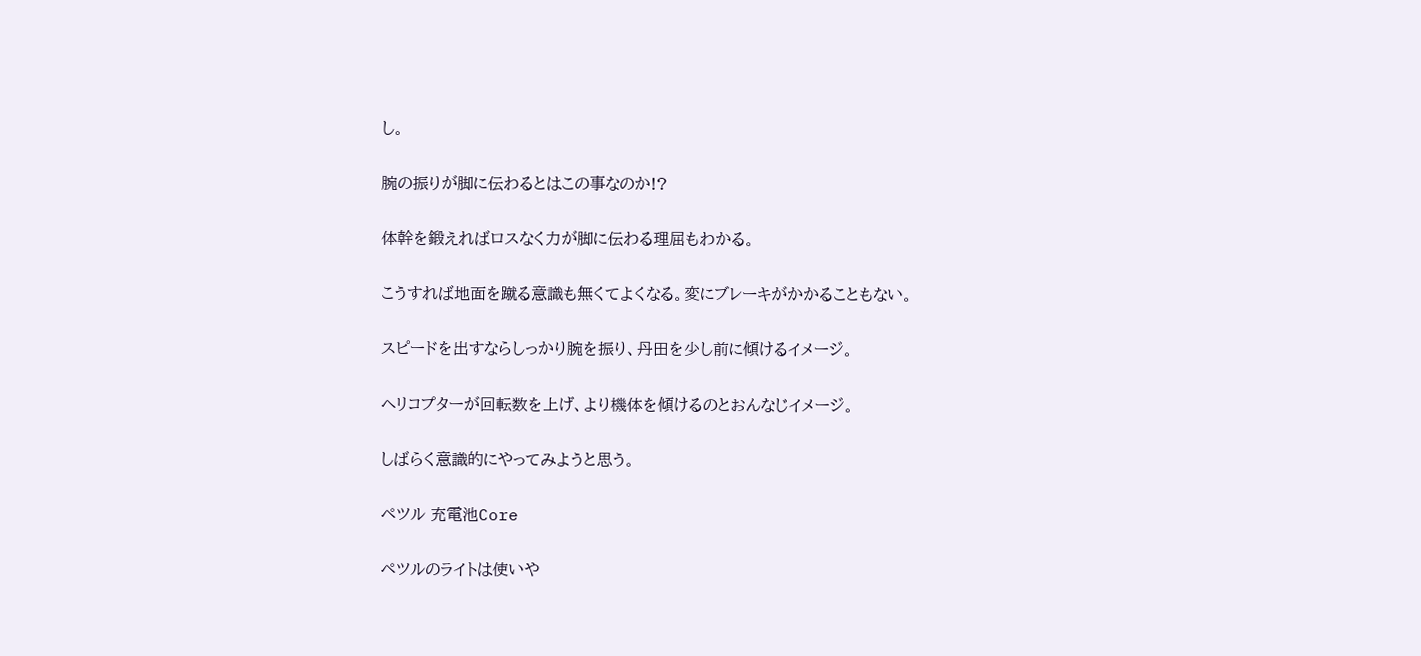し。

腕の振りが脚に伝わるとはこの事なのか!?

体幹を鍛えればロスなく力が脚に伝わる理屈もわかる。

こうすれば地面を蹴る意識も無くてよくなる。変にブレーキがかかることもない。

スピードを出すならしっかり腕を振り、丹田を少し前に傾けるイメージ。

ヘリコプターが回転数を上げ、より機体を傾けるのとおんなじイメージ。

しばらく意識的にやってみようと思う。

ペツル 充電池Core

ペツルのライトは使いや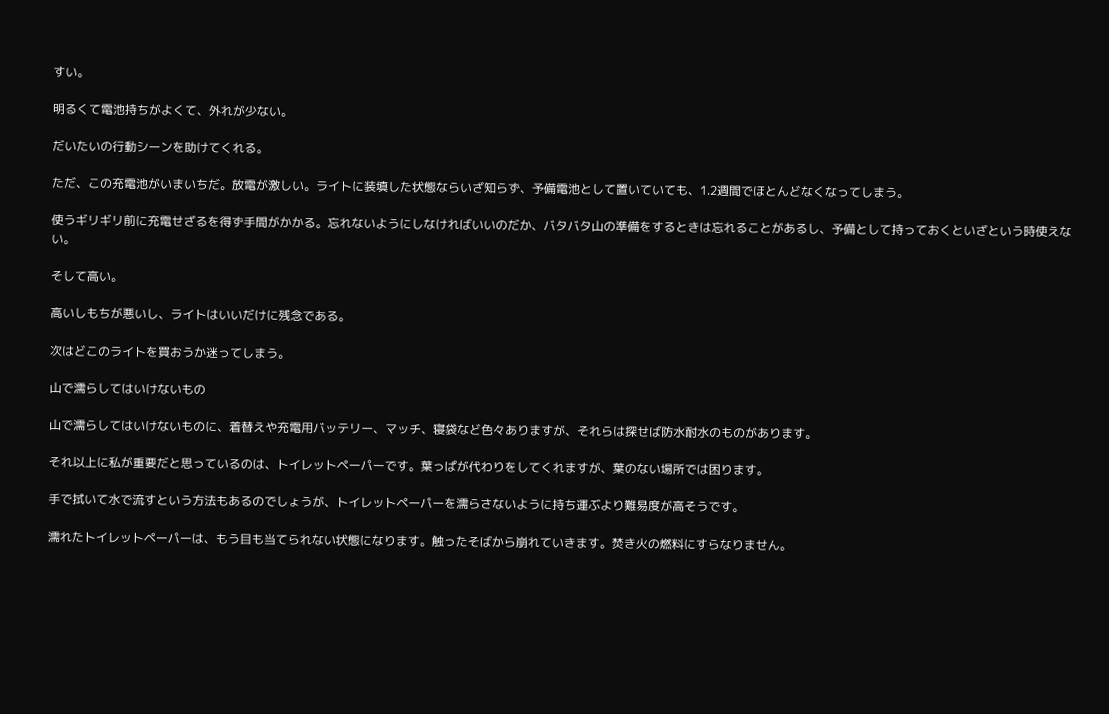すい。

明るくて電池持ちがよくて、外れが少ない。

だいたいの行動シーンを助けてくれる。

ただ、この充電池がいまいちだ。放電が激しい。ライトに装填した状態ならいざ知らず、予備電池として置いていても、1.2週間でほとんどなくなってしまう。

使うギリギリ前に充電せざるを得ず手間がかかる。忘れないようにしなければいいのだか、バタバタ山の準備をするときは忘れることがあるし、予備として持っておくといざという時使えない。

そして高い。

高いしもちが悪いし、ライトはいいだけに残念である。

次はどこのライトを買おうか迷ってしまう。

山で濡らしてはいけないもの

山で濡らしてはいけないものに、着替えや充電用バッテリー、マッチ、寝袋など色々ありますが、それらは探せば防水耐水のものがあります。

それ以上に私が重要だと思っているのは、トイレットペーパーです。葉っぱが代わりをしてくれますが、葉のない場所では困ります。

手で拭いて水で流すという方法もあるのでしょうが、トイレットペーパーを濡らさないように持ち運ぶより難易度が高そうです。

濡れたトイレットペーパーは、もう目も当てられない状態になります。触ったそばから崩れていきます。焚き火の燃料にすらなりません。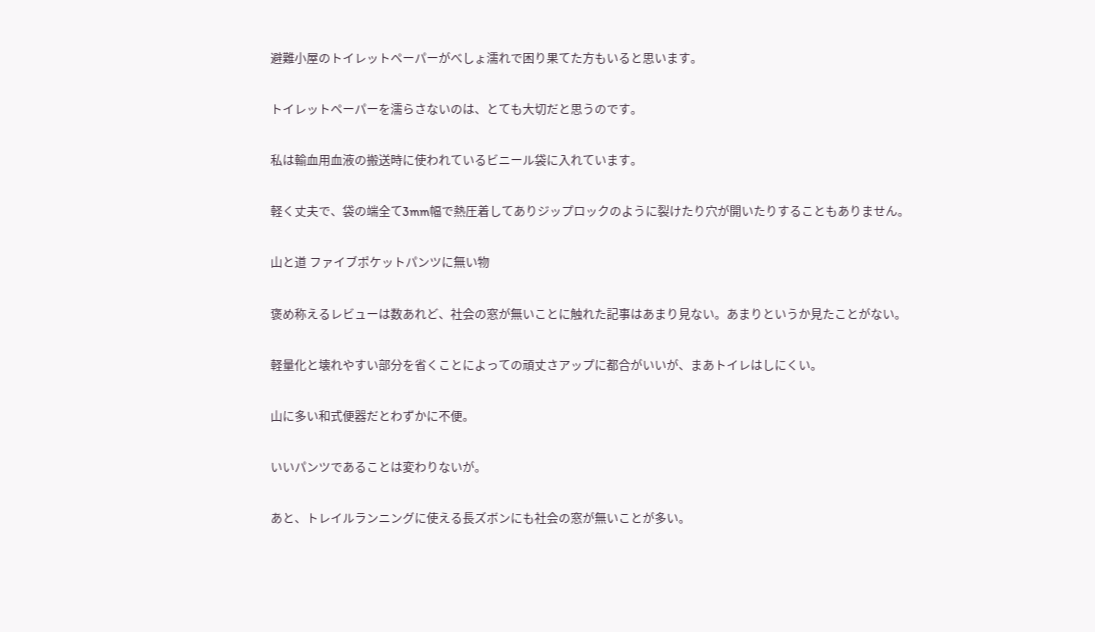避難小屋のトイレットペーパーがべしょ濡れで困り果てた方もいると思います。

トイレットペーパーを濡らさないのは、とても大切だと思うのです。

私は輸血用血液の搬送時に使われているビニール袋に入れています。

軽く丈夫で、袋の端全て3mm幅で熱圧着してありジップロックのように裂けたり穴が開いたりすることもありません。

山と道 ファイブポケットパンツに無い物

褒め称えるレビューは数あれど、社会の窓が無いことに触れた記事はあまり見ない。あまりというか見たことがない。

軽量化と壊れやすい部分を省くことによっての頑丈さアップに都合がいいが、まあトイレはしにくい。

山に多い和式便器だとわずかに不便。

いいパンツであることは変わりないが。

あと、トレイルランニングに使える長ズボンにも社会の窓が無いことが多い。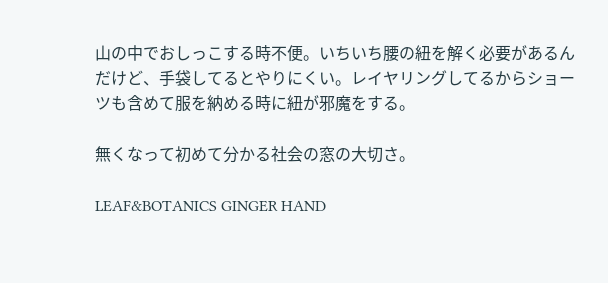山の中でおしっこする時不便。いちいち腰の紐を解く必要があるんだけど、手袋してるとやりにくい。レイヤリングしてるからショーツも含めて服を納める時に紐が邪魔をする。

無くなって初めて分かる社会の窓の大切さ。

LEAF&BOTANICS GINGER HAND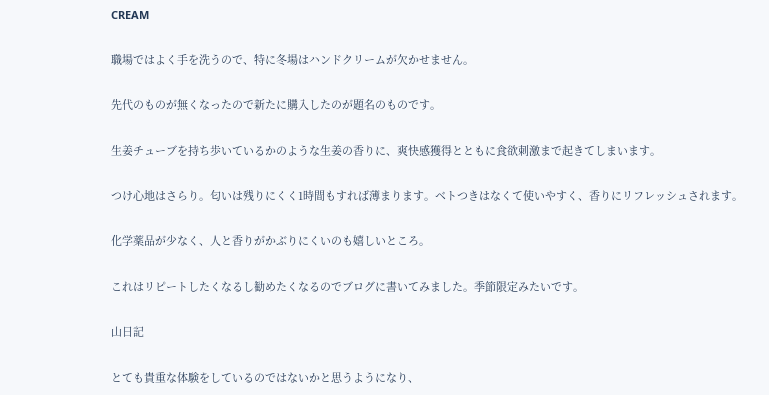CREAM

職場ではよく手を洗うので、特に冬場はハンドクリームが欠かせません。

先代のものが無くなったので新たに購入したのが題名のものです。

生姜チューブを持ち歩いているかのような生姜の香りに、爽快感獲得とともに食欲刺激まで起きてしまいます。

つけ心地はさらり。匂いは残りにくく1時間もすれば薄まります。ベトつきはなくて使いやすく、香りにリフレッシュされます。

化学薬品が少なく、人と香りがかぶりにくいのも嬉しいところ。

これはリピートしたくなるし勧めたくなるのでブログに書いてみました。季節限定みたいです。

山日記

とても貴重な体験をしているのではないかと思うようになり、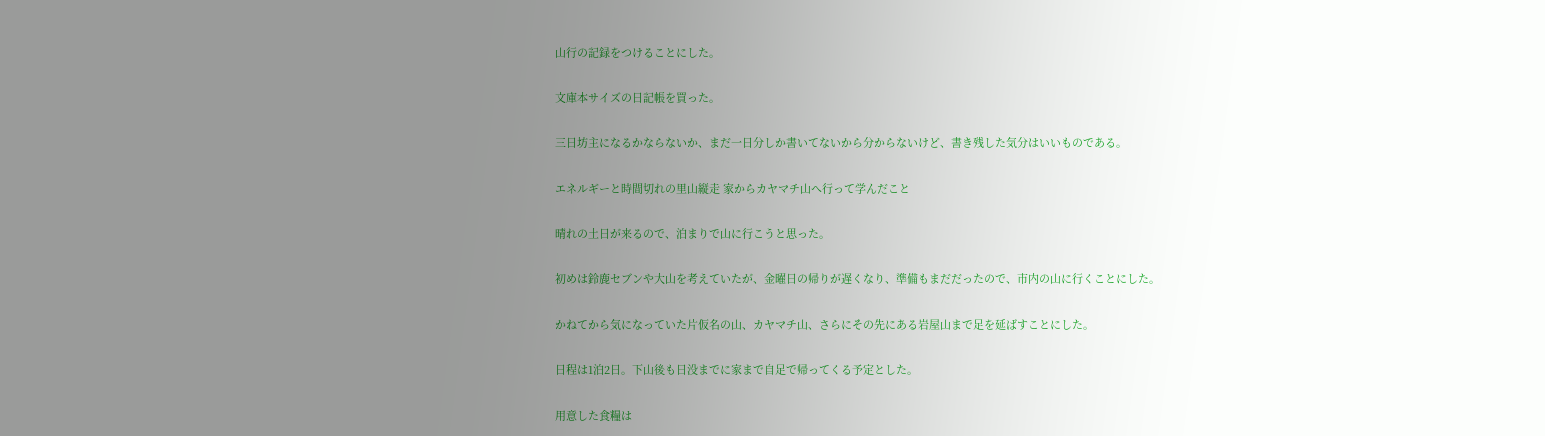山行の記録をつけることにした。

文庫本サイズの日記帳を買った。

三日坊主になるかならないか、まだ一日分しか書いてないから分からないけど、書き残した気分はいいものである。

エネルギーと時間切れの里山縦走 家からカヤマチ山へ行って学んだこと

晴れの土日が来るので、泊まりで山に行こうと思った。

初めは鈴鹿セブンや大山を考えていたが、金曜日の帰りが遅くなり、準備もまだだったので、市内の山に行くことにした。

かねてから気になっていた片仮名の山、カヤマチ山、さらにその先にある岩屋山まで足を延ばすことにした。

日程は1泊2日。下山後も日没までに家まで自足で帰ってくる予定とした。

用意した食糧は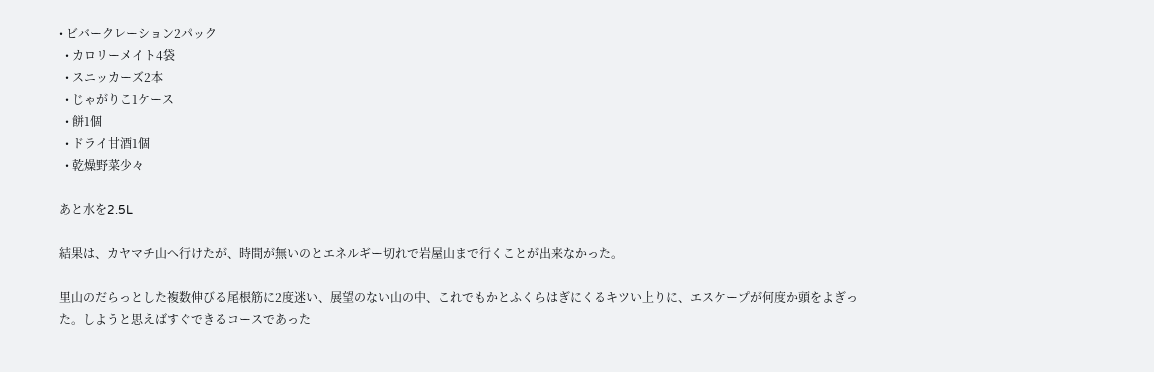• ビバークレーション2パック
  • カロリーメイト4袋
  • スニッカーズ2本
  • じゃがりこ1ケース
  • 餅1個
  • ドライ甘酒1個
  • 乾燥野菜少々

あと水を2.5L

結果は、カヤマチ山へ行けたが、時間が無いのとエネルギー切れで岩屋山まで行くことが出来なかった。

里山のだらっとした複数伸びる尾根筋に2度迷い、展望のない山の中、これでもかとふくらはぎにくるキツい上りに、エスケープが何度か頭をよぎった。しようと思えばすぐできるコースであった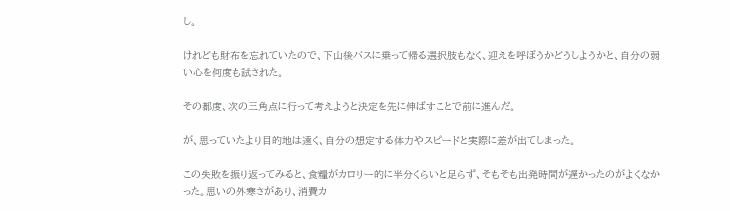し。

けれども財布を忘れていたので、下山後バスに乗って帰る選択肢もなく、迎えを呼ぼうかどうしようかと、自分の弱い心を何度も試された。

その都度、次の三角点に行って考えようと決定を先に伸ばすことで前に進んだ。

が、思っていたより目的地は遠く、自分の想定する体力やスピードと実際に差が出てしまった。

この失敗を振り返ってみると、食糧がカロリー的に半分くらいと足らず、そもそも出発時間が遅かったのがよくなかった。思いの外寒さがあり、消費カ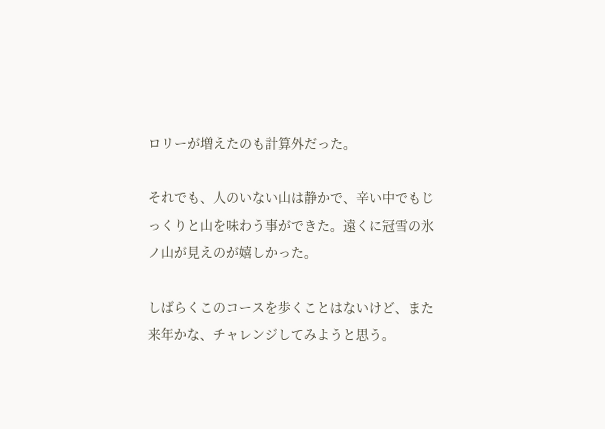ロリーが増えたのも計算外だった。

それでも、人のいない山は静かで、辛い中でもじっくりと山を味わう事ができた。遠くに冠雪の氷ノ山が見えのが嬉しかった。

しばらくこのコースを歩くことはないけど、また来年かな、チャレンジしてみようと思う。